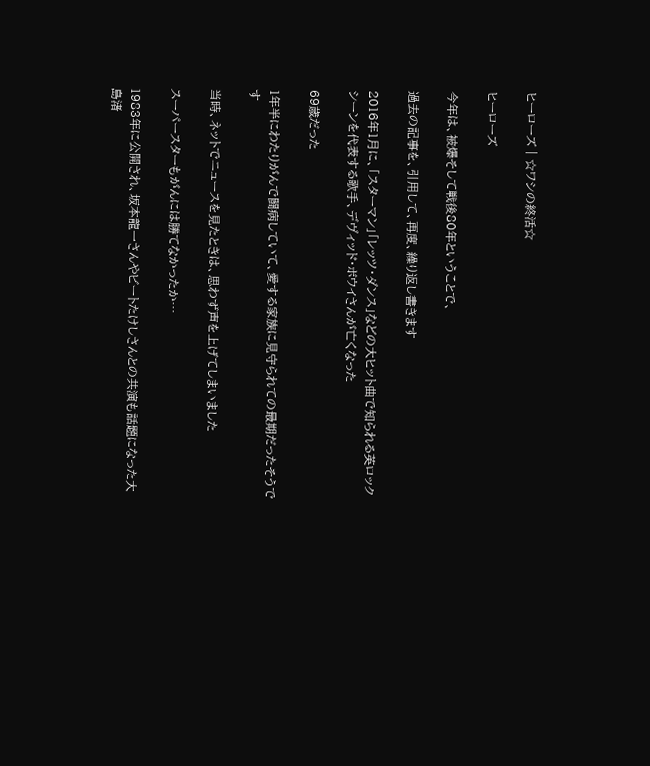ヒーローズ | ☆ワシの終活☆

ヒーローズ

今年は、被爆そして戦後80年ということで、

過去の記事を、引用して、再度、繰り返し書きます

2016年1月に、「スターマン」「レッツ・ダンス」などの大ヒット曲で知られる英ロックシーンを代表する歌手、デヴィッド・ボウイさんが亡くなった

69歳だった

1年半にわたりがんで闘病していて、愛する家族に見守られての最期だったそうです

当時、ネットでニュースを見たときは、思わず声を上げてしまいました

スーパースターもがんには勝てなかったか…

1983年に公開され、坂本龍一さんやビートたけしさんとの共演も話題になった大島渚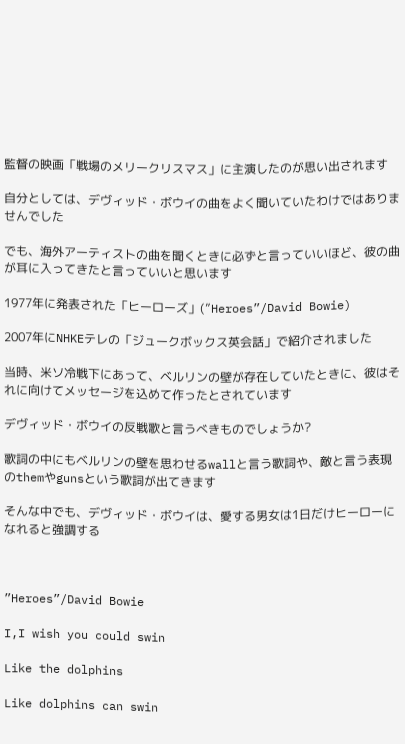監督の映画「戦場のメリークリスマス」に主演したのが思い出されます

自分としては、デヴィッド・ボウイの曲をよく聞いていたわけではありませんでした

でも、海外アーティストの曲を聞くときに必ずと言っていいほど、彼の曲が耳に入ってきたと言っていいと思います

1977年に発表された「ヒーローズ」(”Heroes”/David Bowie)

2007年にNHKEテレの「ジュークボックス英会話」で紹介されました

当時、米ソ冷戦下にあって、ベルリンの壁が存在していたときに、彼はそれに向けてメッセージを込めて作ったとされています

デヴィッド・ボウイの反戦歌と言うべきものでしょうか?

歌詞の中にもベルリンの壁を思わせるwallと言う歌詞や、敵と言う表現のthemやgunsという歌詞が出てきます

そんな中でも、デヴィッド・ボウイは、愛する男女は1日だけヒーローになれると強調する



”Heroes”/David Bowie

I,I wish you could swin

Like the dolphins

Like dolphins can swin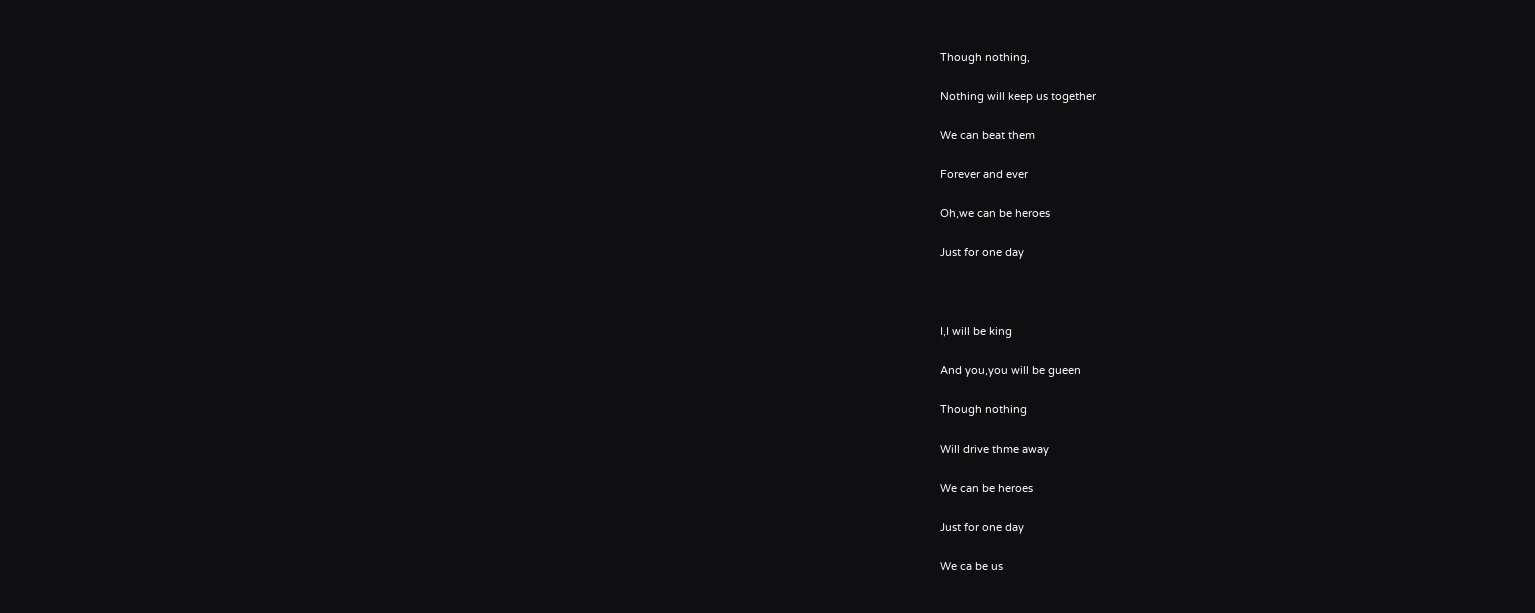Though nothing,

Nothing will keep us together

We can beat them

Forever and ever

Oh,we can be heroes

Just for one day



I,I will be king

And you,you will be gueen

Though nothing

Will drive thme away

We can be heroes

Just for one day

We ca be us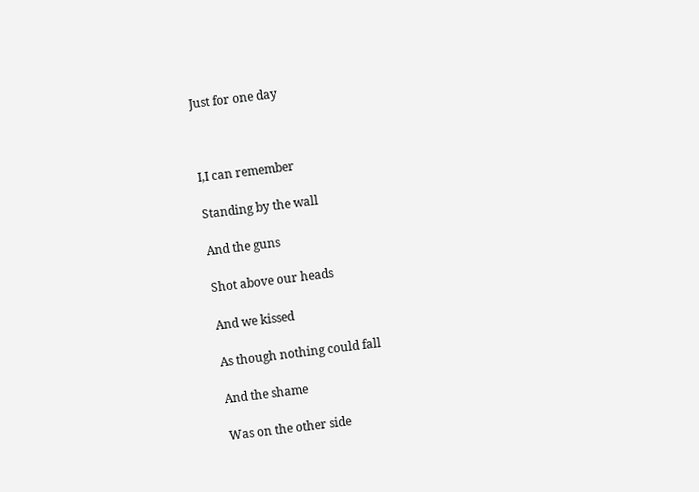Just for one day



I,I can remember

Standing by the wall

And the guns

Shot above our heads

And we kissed

As though nothing could fall

And the shame

Was on the other side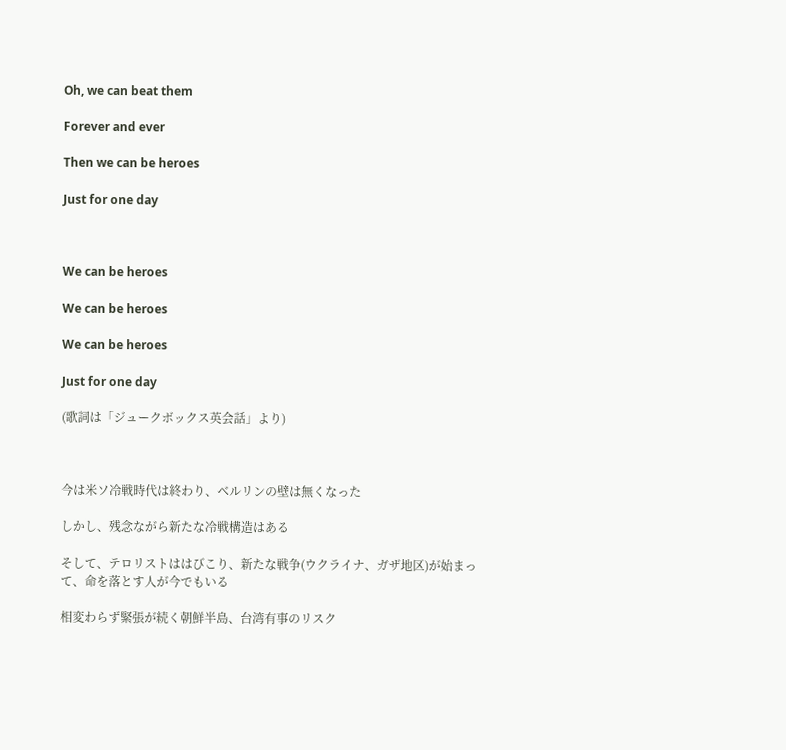Oh, we can beat them

Forever and ever

Then we can be heroes

Just for one day



We can be heroes

We can be heroes

We can be heroes

Just for one day

(歌詞は「ジュークボックス英会話」より)



今は米ソ冷戦時代は終わり、ベルリンの壁は無くなった

しかし、残念ながら新たな冷戦構造はある

そして、テロリストははびこり、新たな戦争(ウクライナ、ガザ地区)が始まって、命を落とす人が今でもいる

相変わらず緊張が続く朝鮮半島、台湾有事のリスク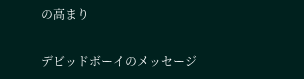の高まり

デビッドボーイのメッセージ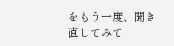をもう一度、聞き直してみて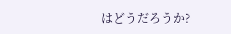はどうだろうか?